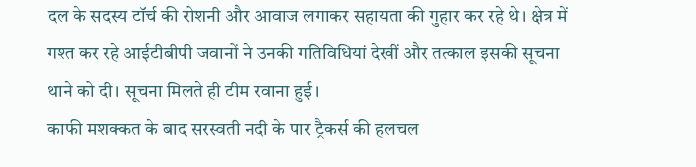दल के सदस्य टॉर्च की रोशनी और आवाज लगाकर सहायता की गुहार कर रहे थे। क्षेत्र में गश्त कर रहे आईटीबीपी जवानों ने उनकी गतिविधियां देखीं और तत्काल इसकी सूचना थाने को दी। सूचना मिलते ही टीम रवाना हुई।
काफी मशक्कत के बाद सरस्वती नदी के पार ट्रैकर्स की हलचल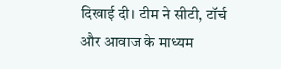दिखाई दी। टीम ने सीटी, टॉर्च और आवाज के माध्यम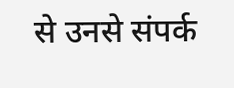से उनसे संपर्क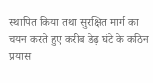स्थापित किया तथा सुरक्षित मार्ग का चयन करते हुए करीब डेढ़ घंटे के कठिन प्रयास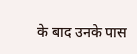के बाद उनके पास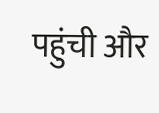पहुंची और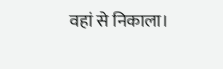वहां से निकाला।